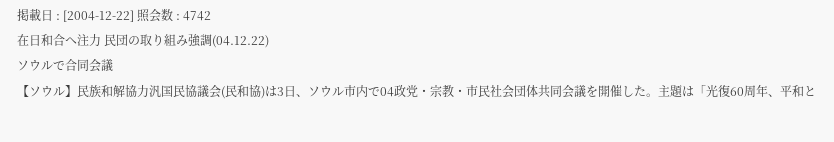掲載日 : [2004-12-22] 照会数 : 4742
在日和合へ注力 民団の取り組み強調(04.12.22)
ソウルで合同会議
【ソウル】民族和解協力汎国民協議会(民和協)は3日、ソウル市内で04政党・宗教・市民社会団体共同会議を開催した。主題は「光復60周年、平和と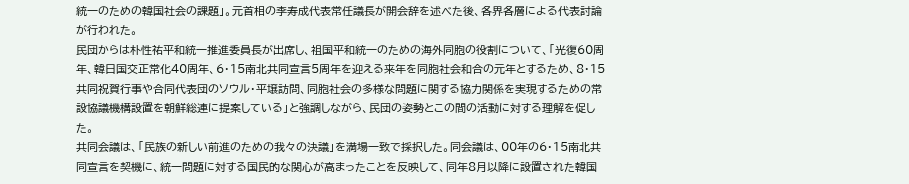統一のための韓国社会の課題」。元首相の李寿成代表常任議長が開会辞を述べた後、各界各層による代表討論が行われた。
民団からは朴性祐平和統一推進委員長が出席し、祖国平和統一のための海外同胞の役割について、「光復60周年、韓日国交正常化40周年、6・15南北共同宣言5周年を迎える来年を同胞社会和合の元年とするため、8・15共同祝賀行事や合同代表団のソウル・平壌訪問、同胞社会の多様な問題に関する協力関係を実現するための常設協議機構設置を朝鮮総連に提案している」と強調しながら、民団の姿勢とこの間の活動に対する理解を促した。
共同会議は、「民族の新しい前進のための我々の決議」を満場一致で採択した。同会議は、00年の6・15南北共同宣言を契機に、統一問題に対する国民的な関心が高まったことを反映して、同年8月以降に設置された韓国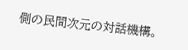側の民間次元の対話機構。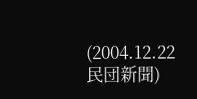(2004.12.22 民団新聞)